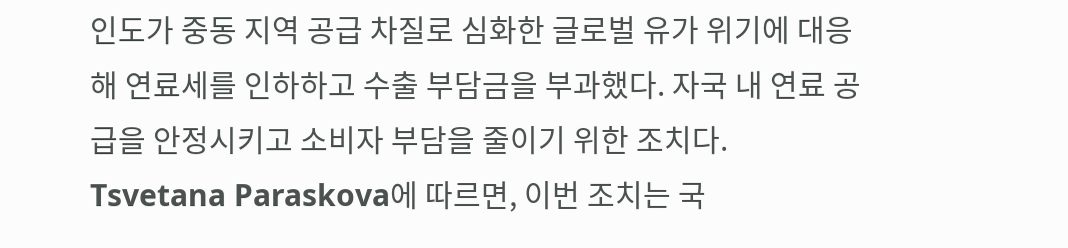인도가 중동 지역 공급 차질로 심화한 글로벌 유가 위기에 대응해 연료세를 인하하고 수출 부담금을 부과했다. 자국 내 연료 공급을 안정시키고 소비자 부담을 줄이기 위한 조치다.
Tsvetana Paraskova에 따르면, 이번 조치는 국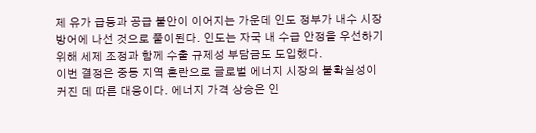제 유가 급등과 공급 불안이 이어지는 가운데 인도 정부가 내수 시장 방어에 나선 것으로 풀이된다. 인도는 자국 내 수급 안정을 우선하기 위해 세제 조정과 함께 수출 규제성 부담금도 도입했다.
이번 결정은 중동 지역 혼란으로 글로벌 에너지 시장의 불확실성이 커진 데 따른 대응이다. 에너지 가격 상승은 인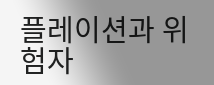플레이션과 위험자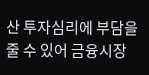산 투자심리에 부담을 줄 수 있어 금융시장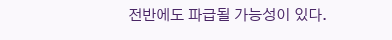전반에도 파급될 가능성이 있다.